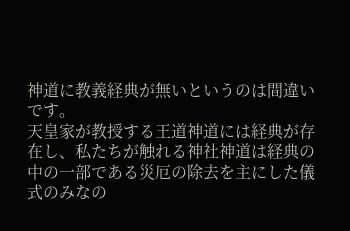神道に教義経典が無いというのは間違いです。
天皇家が教授する王道神道には経典が存在し、私たちが触れる神社神道は経典の中の一部である災厄の除去を主にした儀式のみなの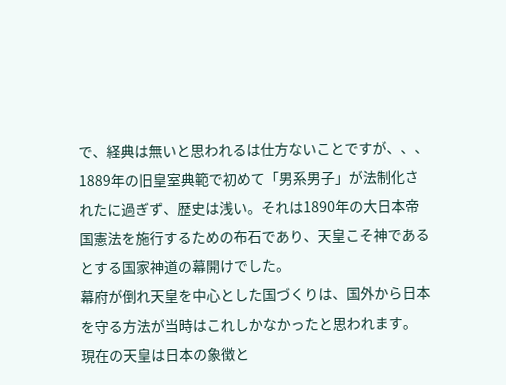で、経典は無いと思われるは仕方ないことですが、、、
1889年の旧皇室典範で初めて「男系男子」が法制化されたに過ぎず、歴史は浅い。それは1890年の大日本帝国憲法を施行するための布石であり、天皇こそ神であるとする国家神道の幕開けでした。
幕府が倒れ天皇を中心とした国づくりは、国外から日本を守る方法が当時はこれしかなかったと思われます。
現在の天皇は日本の象徴と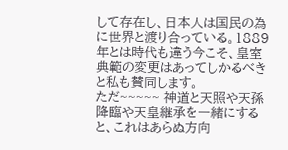して存在し、日本人は国民の為に世界と渡り合っている。1889年とは時代も違う今こそ、皇室典範の変更はあってしかるべきと私も賛同します。
ただ~~~~~ 神道と天照や天孫降臨や天皇継承を一緒にすると、これはあらぬ方向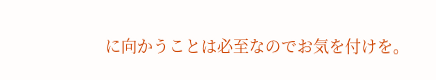に向かうことは必至なのでお気を付けを。